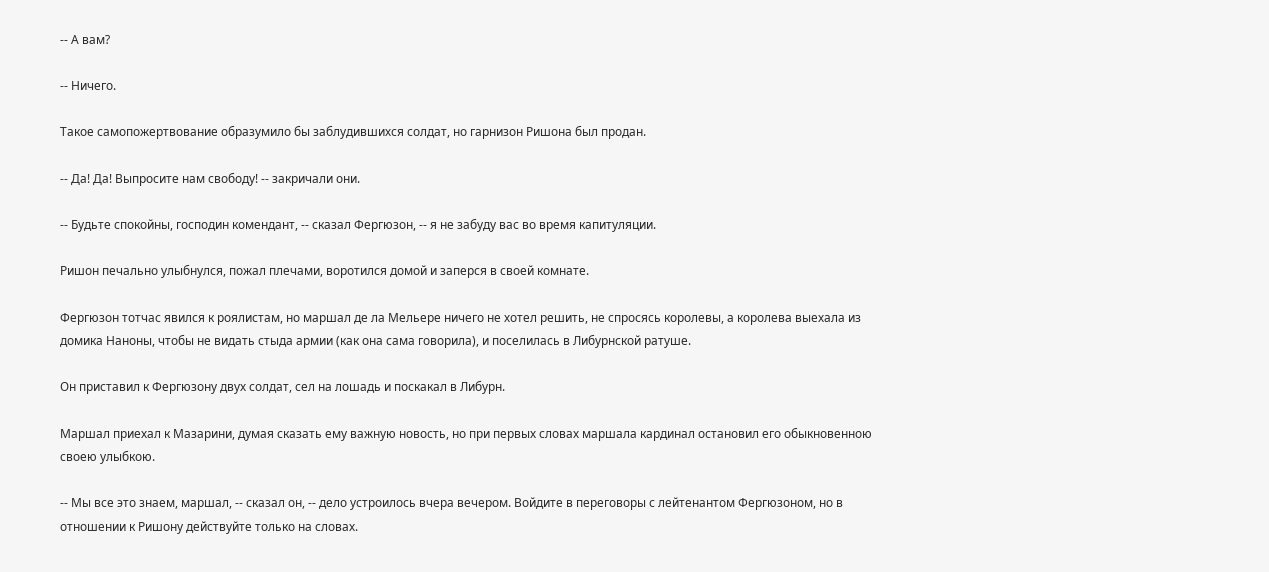-- А вам?

-- Ничего.

Такое самопожертвование образумило бы заблудившихся солдат, но гарнизон Ришона был продан.

-- Да! Да! Выпросите нам свободу! -- закричали они.

-- Будьте спокойны, господин комендант, -- сказал Фергюзон, -- я не забуду вас во время капитуляции.

Ришон печально улыбнулся, пожал плечами, воротился домой и заперся в своей комнате.

Фергюзон тотчас явился к роялистам, но маршал де ла Мельере ничего не хотел решить, не спросясь королевы, а королева выехала из домика Наноны, чтобы не видать стыда армии (как она сама говорила), и поселилась в Либурнской ратуше.

Он приставил к Фергюзону двух солдат, сел на лошадь и поскакал в Либурн.

Маршал приехал к Мазарини, думая сказать ему важную новость, но при первых словах маршала кардинал остановил его обыкновенною своею улыбкою.

-- Мы все это знаем, маршал, -- сказал он, -- дело устроилось вчера вечером. Войдите в переговоры с лейтенантом Фергюзоном, но в отношении к Ришону действуйте только на словах.